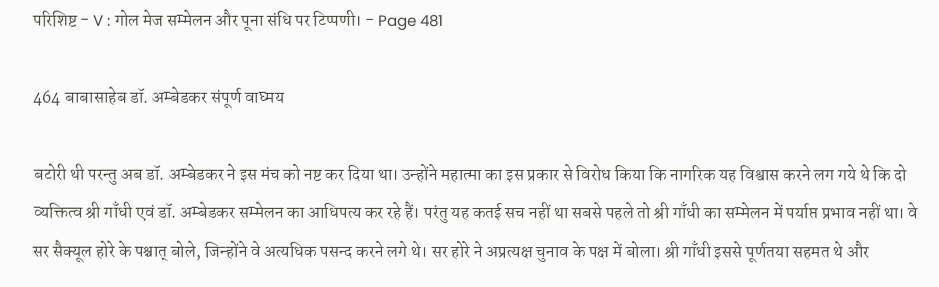परिशिष्ट - V : गोल मेज सम्मेलन और पूना संधि पर टिप्पणी। - Page 481

464 बाबासाहेब डॉ. अम्बेडकर संपूर्ण वाघ्मय

बटोरी थी परन्तु अब डॉ. अम्बेडकर ने इस मंच को नष्ट कर दिया था। उन्होंने महात्मा का इस प्रकार से विरोध किया कि नागरिक यह विश्वास करने लग गये थे कि दो व्यक्तित्व श्री गाँधी एवं डॉ. अम्बेडकर सम्मेलन का आधिपत्य कर रहे हैं। परंतु यह कतई सच नहीं था सबसे पहले तो श्री गाँधी का सम्मेलन में पर्याप्त प्रभाव नहीं था। वे सर सैक्यूल होरे के पश्चात् बोले, जिन्होंने वे अत्यधिक पसन्द करने लगे थे। सर होरे ने अप्रत्यक्ष चुनाव के पक्ष में बोला। श्री गाँधी इससे पूर्णतया सहमत थे और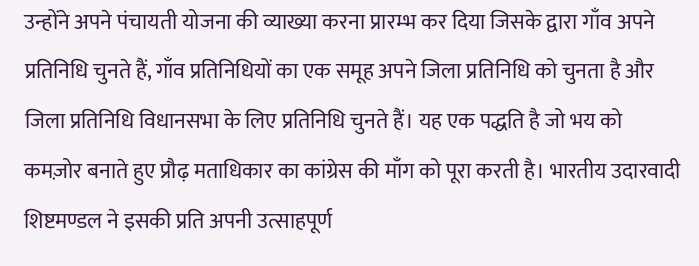उन्होंने अपने पंचायती योजना की व्याख्या करना प्रारम्भ कर दिया जिसके द्वारा गाँव अपने प्रतिनिधि चुनते हैं, गाँव प्रतिनिधियों का एक समूह अपने जिला प्रतिनिधि को चुनता है और जिला प्रतिनिधि विधानसभा के लिए प्रतिनिधि चुनते हैं। यह एक पद्धति है जो भय को कमज़ोर बनाते हुए प्रौढ़ मताधिकार का कांग्रेस की माँग को पूरा करती है। भारतीय उदारवादी शिष्टमण्डल ने इसकी प्रति अपनी उत्साहपूर्ण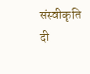संस्वीकृति दी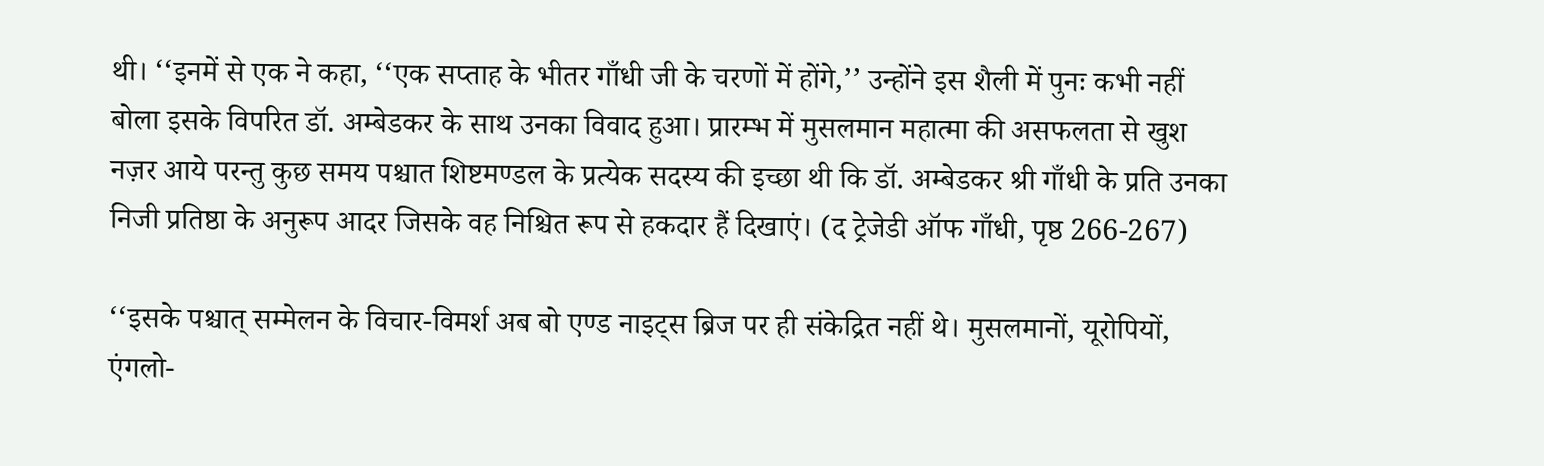थी। ‘‘इनमें से एक ने कहा, ‘‘एक सप्ताह के भीतर गाँधी जी के चरणों में होंगे,’’ उन्होंने इस शैली में पुनः कभी नहीं बोला इसके विपरित डॉ. अम्बेडकर के साथ उनका विवाद हुआ। प्रारम्भ में मुसलमान महात्मा की असफलता से खुश नज़र आये परन्तु कुछ समय पश्चात शिष्टमण्डल के प्रत्येक सदस्य की इच्छा थी कि डॉ. अम्बेडकर श्री गाँधी के प्रति उनका निजी प्रतिष्ठा के अनुरूप आदर जिसके वह निश्चित रूप से हकदार हैं दिखाएं। (द ट्रेजेडी ऑफ गाँधी, पृष्ठ 266-267)

‘‘इसके पश्चात् सम्मेलन के विचार-विमर्श अब बो एण्ड नाइट्स ब्रिज पर ही संकेद्रित नहीं थे। मुसलमानों, यूरोपियों, एंगलो-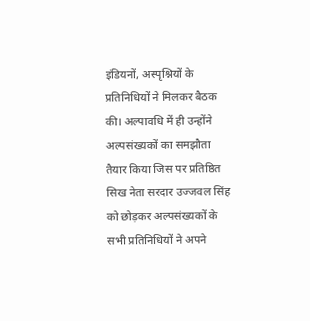इंडियनों, अस्पृश्नियों के प्रतिनिधियों ने मिलकर बैठक की। अल्पावधि में ही उन्होंने अल्पसंख्यकों का समझौता तैयार किया जिस पर प्रतिष्ठित सिख नेता सरदार उज्जवल सिंह को छोड़कर अल्पसंख्यकों के सभी प्रतिनिधियों ने अपने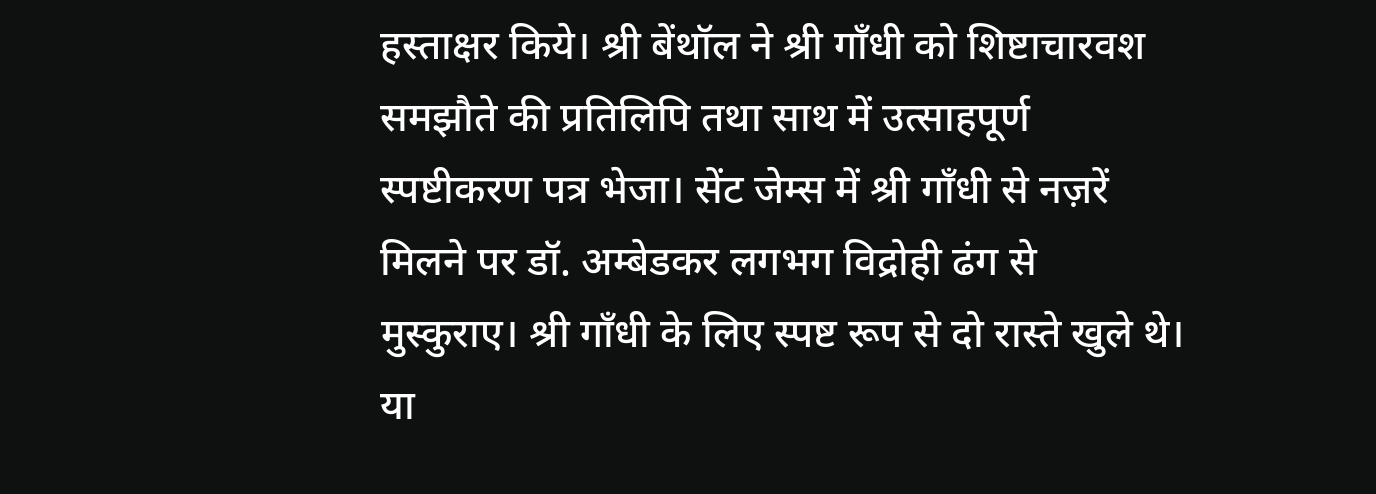हस्ताक्षर किये। श्री बेंथॉल ने श्री गाँधी को शिष्टाचारवश समझौते की प्रतिलिपि तथा साथ में उत्साहपूर्ण स्पष्टीकरण पत्र भेजा। सेंट जेम्स में श्री गाँधी से नज़रें मिलने पर डॉ. अम्बेडकर लगभग विद्रोही ढंग से मुस्कुराए। श्री गाँधी के लिए स्पष्ट रूप से दो रास्ते खुले थे। या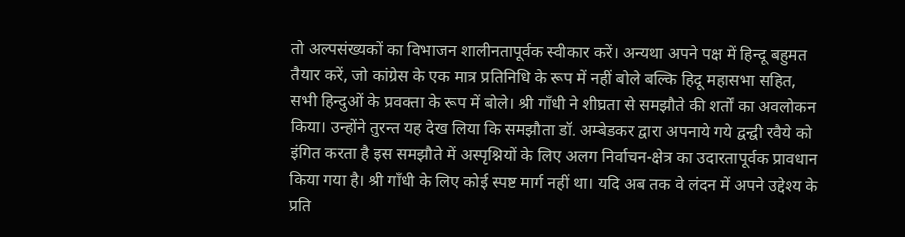तो अल्पसंख्यकों का विभाजन शालीनतापूर्वक स्वीकार करें। अन्यथा अपने पक्ष में हिन्दू बहुमत तैयार करें, जो कांग्रेस के एक मात्र प्रतिनिधि के रूप में नहीं बोले बल्कि हिदू महासभा सहित, सभी हिन्दुओं के प्रवक्ता के रूप में बोले। श्री गाँधी ने शीघ्रता से समझौते की शर्तों का अवलोकन किया। उन्होंने तुरन्त यह देख लिया कि समझौता डॉ. अम्बेडकर द्वारा अपनाये गये द्वन्द्वी रवैये को इंगित करता है इस समझौते में अस्पृश्नियों के लिए अलग निर्वाचन-क्षेत्र का उदारतापूर्वक प्रावधान किया गया है। श्री गाँधी के लिए कोई स्पष्ट मार्ग नहीं था। यदि अब तक वे लंदन में अपने उद्देश्य के प्रति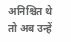अनिश्चित थे तो अब उन्हें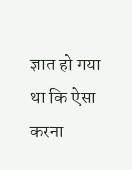ज्ञात हो गया था कि ऐसा करना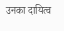उनका दायित्व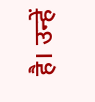है। उन्हें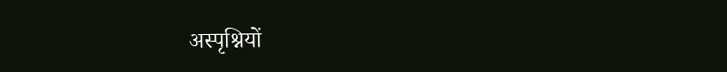अस्पृश्नियों